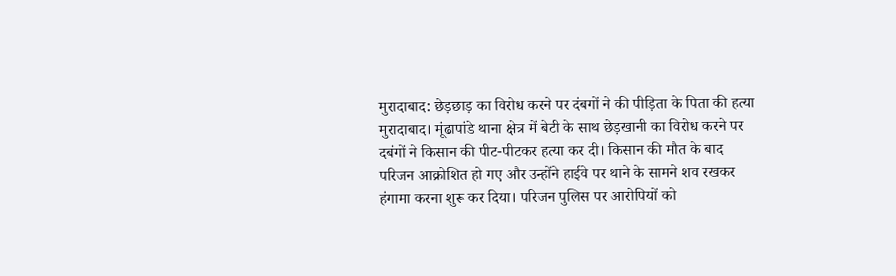मुरादाबाद: छेड़छाड़ का विरोध करने पर दंबगों ने की पीड़िता के पिता की हत्या
मुरादाबाद। मूंढापांडे थाना क्षेत्र में बेटी के साथ छेड़खानी का विरोध करने पर दबंगों ने किसान की पीट-पीटकर हत्या कर दी। किसान की मौत के बाद परिजन आक्रोशित हो गए और उन्होंने हाईवे पर थाने के सामने शव रखकर हंगामा करना शुरू कर दिया। परिजन पुलिस पर आरोपियों को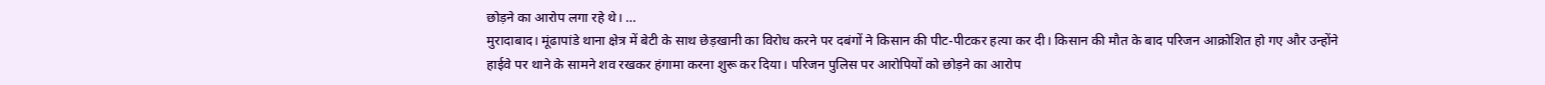छोड़ने का आरोप लगा रहे थे। …
मुरादाबाद। मूंढापांडे थाना क्षेत्र में बेटी के साथ छेड़खानी का विरोध करने पर दबंगों ने किसान की पीट-पीटकर हत्या कर दी। किसान की मौत के बाद परिजन आक्रोशित हो गए और उन्होंने हाईवे पर थाने के सामने शव रखकर हंगामा करना शुरू कर दिया। परिजन पुलिस पर आरोपियों को छोड़ने का आरोप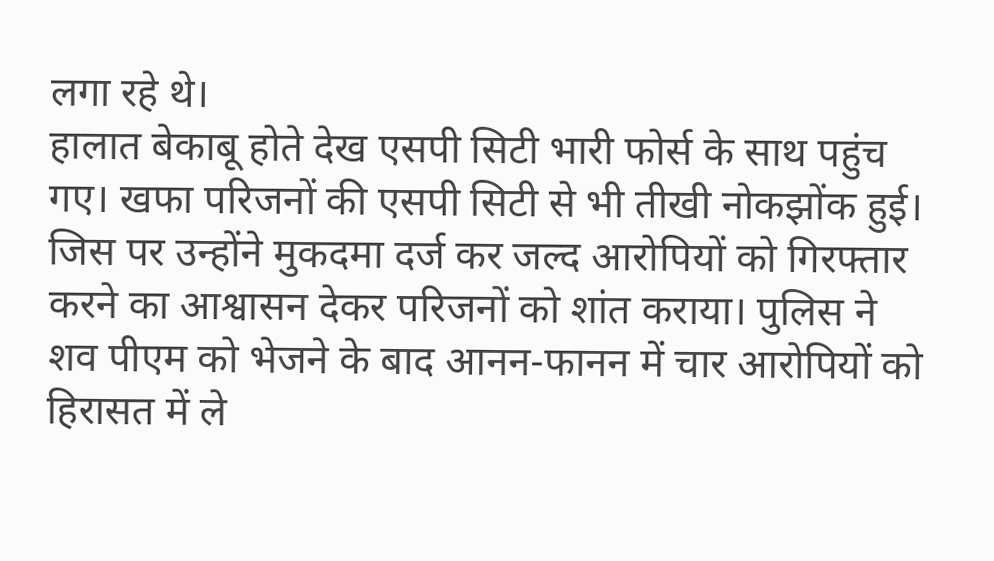लगा रहे थे।
हालात बेकाबू होते देख एसपी सिटी भारी फोर्स के साथ पहुंच गए। खफा परिजनों की एसपी सिटी से भी तीखी नोकझोंक हुई। जिस पर उन्होंने मुकदमा दर्ज कर जल्द आरोपियों को गिरफ्तार करने का आश्वासन देकर परिजनों को शांत कराया। पुलिस ने शव पीएम को भेजने के बाद आनन-फानन में चार आरोपियों को हिरासत में ले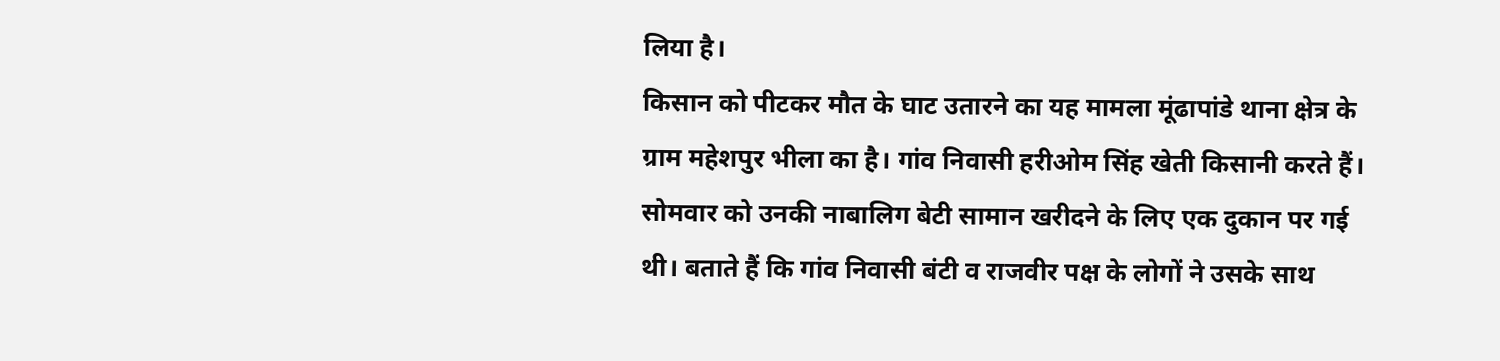लिया है।
किसान को पीटकर मौत के घाट उतारने का यह मामला मूंढापांडे थाना क्षेत्र के ग्राम महेशपुर भीला का है। गांव निवासी हरीओम सिंह खेती किसानी करते हैं। सोमवार को उनकी नाबालिग बेटी सामान खरीदने के लिए एक दुकान पर गई थी। बताते हैं कि गांव निवासी बंटी व राजवीर पक्ष के लोगों ने उसके साथ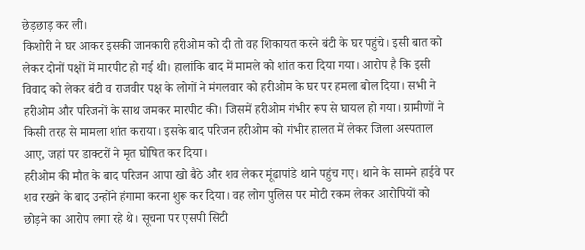छेड़छाड़ कर ली।
किशोरी ने घर आकर इसकी जानकारी हरीओम को दी तो वह शिकायत करने बंटी के घर पहुंचे। इसी बात को लेकर दोनों पक्षों में मारपीट हो गई थी। हालांकि बाद में मामले को शांत करा दिया गया। आरोप है कि इसी विवाद को लेकर बंटी व राजवीर पक्ष के लोगों ने मंगलवार को हरीओम के घर पर हमला बोल दिया। सभी ने हरीओम और परिजनों के साथ जमकर मारपीट की। जिसमें हरीओम गंभीर रूप से घायल हो गया। ग्रामीणों ने किसी तरह से मामला शांत कराया। इसके बाद परिजन हरीओम को गंभीर हालत में लेकर जिला अस्पताल आए, जहां पर डाक्टरों ने मृत घोषित कर दिया।
हरीओम की मौत के बाद परिजन आपा खो बैठे और शव लेकर मूंढापांडे थाने पहुंच गए। थाने के सामने हाईवे पर शव रखने के बाद उन्होंने हंगामा करना शुरू कर दिया। वह लोग पुलिस पर मोटी रकम लेकर आरोपियों को छोड़ने का आरोप लगा रहे थे। सूचना पर एसपी सिटी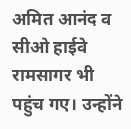अमित आनंद व सीओ हाईवे रामसागर भी पहुंच गए। उन्होंने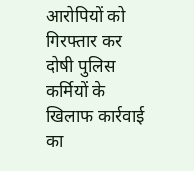आरोपियों को गिरफ्तार कर दोषी पुलिस कर्मियों के खिलाफ कार्रवाई का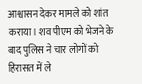आश्वासन देकर मामले को शांत कराया। शव पीएम को भेजने के बाद पुलिस ने चार लोगों को हिरासत में ले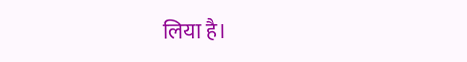लिया है।